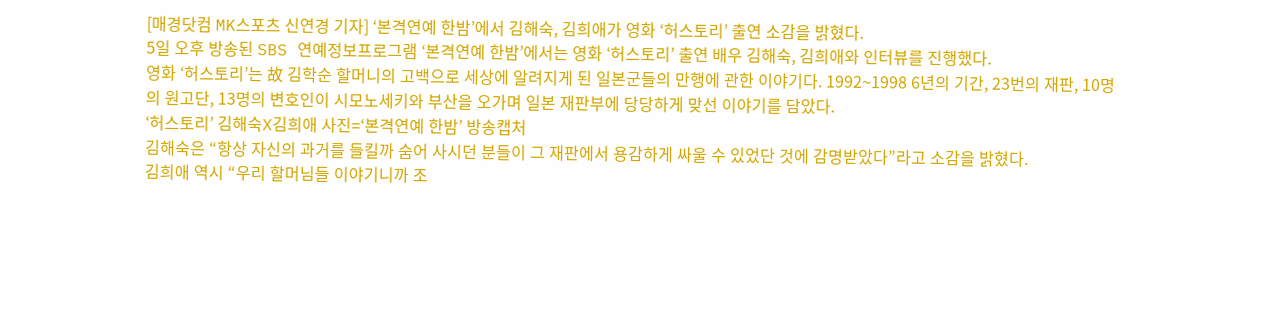[매경닷컴 MK스포츠 신연경 기자] ‘본격연예 한밤’에서 김해숙, 김희애가 영화 ‘허스토리’ 출연 소감을 밝혔다.
5일 오후 방송된 SBS 연예정보프로그램 ‘본격연예 한밤’에서는 영화 ‘허스토리’ 출연 배우 김해숙, 김희애와 인터뷰를 진행했다.
영화 ‘허스토리’는 故 김학순 할머니의 고백으로 세상에 알려지게 된 일본군들의 만행에 관한 이야기다. 1992~1998 6년의 기간, 23번의 재판, 10명의 원고단, 13명의 변호인이 시모노세키와 부산을 오가며 일본 재판부에 당당하게 맞선 이야기를 담았다.
‘허스토리’ 김해숙X김희애 사진=‘본격연예 한밤’ 방송캡처
김해숙은 “항상 자신의 과거를 들킬까 숨어 사시던 분들이 그 재판에서 용감하게 싸울 수 있었단 것에 감명받았다”라고 소감을 밝혔다.
김희애 역시 “우리 할머님들 이야기니까 조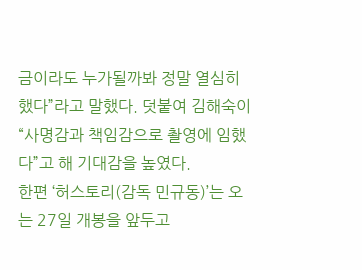금이라도 누가될까봐 정말 열심히 했다”라고 말했다. 덧붙여 김해숙이 “사명감과 책임감으로 촬영에 임했다”고 해 기대감을 높였다.
한편 ‘허스토리(감독 민규동)’는 오는 27일 개봉을 앞두고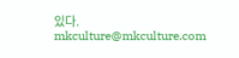있다. mkculture@mkculture.com